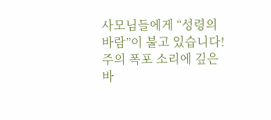사모님들에게 “성령의 바람”이 불고 있습니다!
주의 폭포 소리에 깊은 바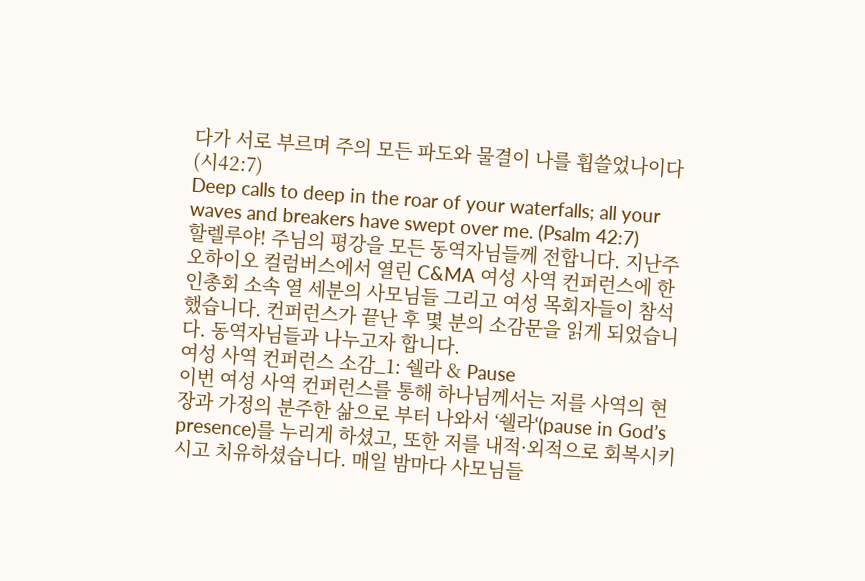다가 서로 부르며 주의 모든 파도와 물결이 나를 휩쓸었나이다 (시42:7)
Deep calls to deep in the roar of your waterfalls; all your waves and breakers have swept over me. (Psalm 42:7)
할렐루야! 주님의 평강을 모든 동역자님들께 전합니다. 지난주 오하이오 컬럼버스에서 열린 C&MA 여성 사역 컨퍼런스에 한인총회 소속 열 세분의 사모님들 그리고 여성 목회자들이 참석했습니다. 컨퍼런스가 끝난 후 몇 분의 소감문을 읽게 되었습니다. 동역자님들과 나누고자 합니다.
여성 사역 컨퍼런스 소감_1: 쉘라 & Pause
이번 여성 사역 컨퍼런스를 통해 하나님께서는 저를 사역의 현장과 가정의 분주한 삶으로 부터 나와서 ‘쉘라‘(pause in God’s presence)를 누리게 하셨고, 또한 저를 내적·외적으로 회복시키시고 치유하셨습니다. 매일 밤마다 사모님들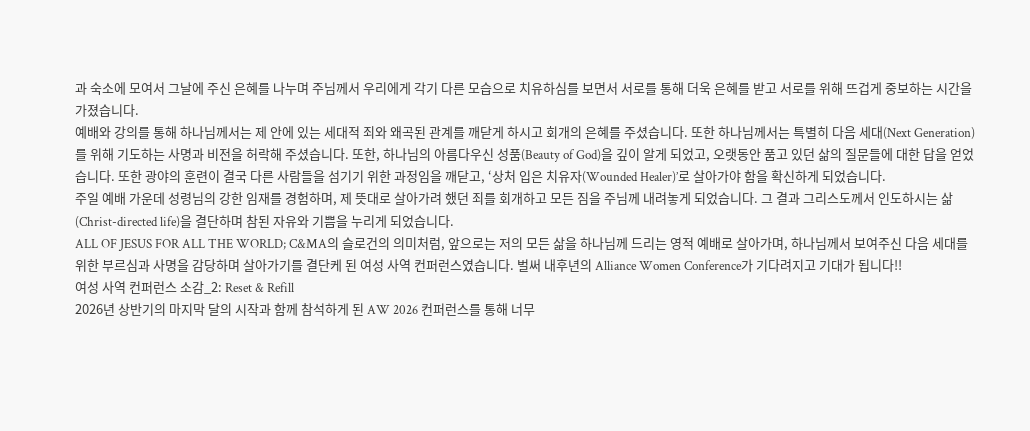과 숙소에 모여서 그날에 주신 은혜를 나누며 주님께서 우리에게 각기 다른 모습으로 치유하심를 보면서 서로를 통해 더욱 은혜를 받고 서로를 위해 뜨겁게 중보하는 시간을 가졌습니다.
예배와 강의를 통해 하나님께서는 제 안에 있는 세대적 죄와 왜곡된 관계를 깨닫게 하시고 회개의 은혜를 주셨습니다. 또한 하나님께서는 특별히 다음 세대(Next Generation)를 위해 기도하는 사명과 비전을 허락해 주셨습니다. 또한, 하나님의 아름다우신 성품(Beauty of God)을 깊이 알게 되었고, 오랫동안 품고 있던 삶의 질문들에 대한 답을 얻었습니다. 또한 광야의 훈련이 결국 다른 사람들을 섬기기 위한 과정임을 깨닫고, ‘상처 입은 치유자(Wounded Healer)’로 살아가야 함을 확신하게 되었습니다.
주일 예배 가운데 성령님의 강한 임재를 경험하며, 제 뜻대로 살아가려 했던 죄를 회개하고 모든 짐을 주님께 내려놓게 되었습니다. 그 결과 그리스도께서 인도하시는 삶(Christ-directed life)을 결단하며 참된 자유와 기쁨을 누리게 되었습니다.
ALL OF JESUS FOR ALL THE WORLD; C&MA의 슬로건의 의미처럼, 앞으로는 저의 모든 삶을 하나님께 드리는 영적 예배로 살아가며, 하나님께서 보여주신 다음 세대를 위한 부르심과 사명을 감당하며 살아가기를 결단케 된 여성 사역 컨퍼런스였습니다. 벌써 내후년의 Alliance Women Conference가 기다려지고 기대가 됩니다!!
여성 사역 컨퍼런스 소감_2: Reset & Refill
2026년 상반기의 마지막 달의 시작과 함께 참석하게 된 AW 2026 컨퍼런스를 통해 너무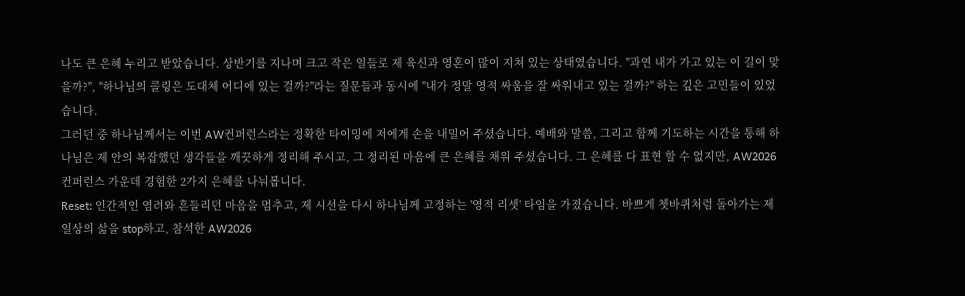나도 큰 은혜 누리고 받았습니다. 상반기를 지나며 크고 작은 일들로 제 육신과 영혼이 많이 지쳐 있는 상태였습니다. "과연 내가 가고 있는 이 길이 맞을까?", "하나님의 콜링은 도대체 어디에 있는 걸까?"라는 질문들과 동시에 "내가 정말 영적 싸움을 잘 싸워내고 있는 걸까?" 하는 깊은 고민들이 있었습니다.
그러던 중 하나님께서는 이번 AW컨퍼런스라는 정확한 타이밍에 저에게 손을 내밀어 주셨습니다. 예배와 말씀, 그리고 함께 기도하는 시간을 통해 하나님은 제 안의 복잡했던 생각들을 깨끗하게 정리해 주시고, 그 정리된 마음에 큰 은혜를 채워 주셨습니다. 그 은혜를 다 표현 할 수 없지만, AW2026 컨퍼런스 가운데 경험한 2가지 은혜를 나눠봅니다.
Reset: 인간적인 염려와 흔들리던 마음을 멈추고, 제 시선을 다시 하나님께 고정하는 '영적 리셋' 타임을 가졌습니다. 바쁘게 쳇바퀴처럼 돌아가는 제 일상의 삶을 stop하고, 참석한 AW2026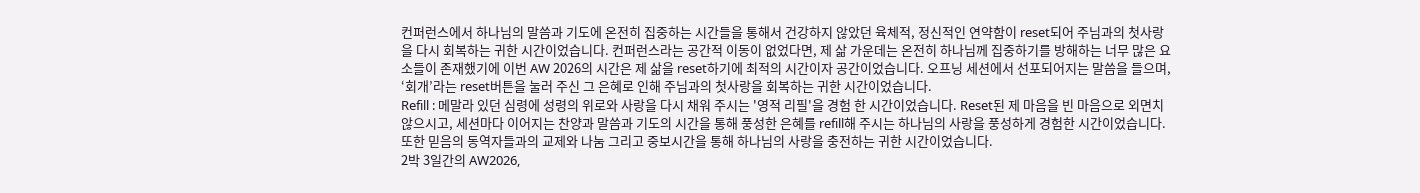컨퍼런스에서 하나님의 말씀과 기도에 온전히 집중하는 시간들을 통해서 건강하지 않았던 육체적, 정신적인 연약함이 reset되어 주님과의 첫사랑을 다시 회복하는 귀한 시간이었습니다. 컨퍼런스라는 공간적 이동이 없었다면, 제 삶 가운데는 온전히 하나님께 집중하기를 방해하는 너무 많은 요소들이 존재했기에 이번 AW 2026의 시간은 제 삶을 reset하기에 최적의 시간이자 공간이었습니다. 오프닝 세션에서 선포되어지는 말씀을 들으며, ‘회개’라는 reset버튼을 눌러 주신 그 은혜로 인해 주님과의 첫사랑을 회복하는 귀한 시간이었습니다.
Refill : 메말라 있던 심령에 성령의 위로와 사랑을 다시 채워 주시는 '영적 리필'을 경험 한 시간이었습니다. Reset된 제 마음을 빈 마음으로 외면치 않으시고, 세션마다 이어지는 찬양과 말씀과 기도의 시간을 통해 풍성한 은혜를 refill해 주시는 하나님의 사랑을 풍성하게 경험한 시간이었습니다. 또한 믿음의 동역자들과의 교제와 나눔 그리고 중보시간을 통해 하나님의 사랑을 충전하는 귀한 시간이었습니다.
2박 3일간의 AW2026,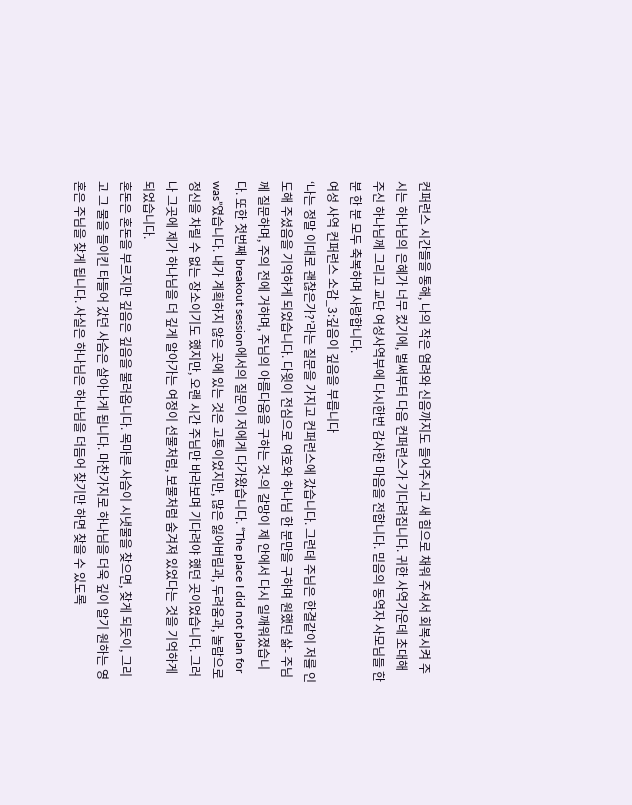컨퍼런스 시간들을 통해, 나의 작은 염려와 신음까지도 들어주시고 새 힘으로 채워 주셔서 회복시켜 주시는 하나님의 은혜가 너무 컸기에, 벌써부터 다음 컨퍼런스가 기다려집니다. 귀한 사역가운데 초대해 주신 하나님께 그리고 교단 여성사역부에 다시한번 감사한 마음을 전합니다. 믿음의 동역자 사모님들 한 분 한 분 모두 축복하며 사랑합니다.
여성 사역 컨퍼런스 소감_3:깊음이 깊음을 부릅니다
‘나는 정말 이대로 괜찮은가?’라는 질문을 가지고 컨퍼런스에 갔습니다. 그런데 주님은 한결같이 저를 인도해 주셨음을 기억하게 되었습니다. 다윗이 전심으로 여호와 하나님 한 분만을 구하며 원했던 삶- 주님께 질문하며, 주의 전에 거하며, 주님의 아름다움을 구하는 것-의 갈망이 제 안에서 다시 일깨워졌습니다. 또한 첫번째 breakout session에서의 질문이 저에게 다가왔습니다. “The place I did not plan for was”였습니다. 내가 계획하지 않은 곳에 있는 것은 고통이었지만, 많은 잃어버림과, 두려움과, 놀람으로 정신을 차릴 수 없는 장소이기도 했지만, 오랜 시간 주님만 바라보며 기다려야 했던 곳이었습니다. 그러나 그곳에 제가 하나님을 더 깊게 알아가는 여정이 선물처럼, 보물처럼 숨겨져 있었다는 것을 기억하게 되었습니다.
혼돈은 혼돈을 부르지만 깊음은 깊음을 불러옵니다. 목마른 사슴이 시냇물을 찾으면, 찾게 되듯이, 그리고 그 물을 들이킨 타들어 갔던 사슴은 살아나게 됩니다. 마찬가지로 하나님을 더욱 깊이 알기 원하는 영혼은 주님을 찾게 됩니다. 사실은 하나님은 하나님을 더듬어 찾기만 하면 찾을 수 있도록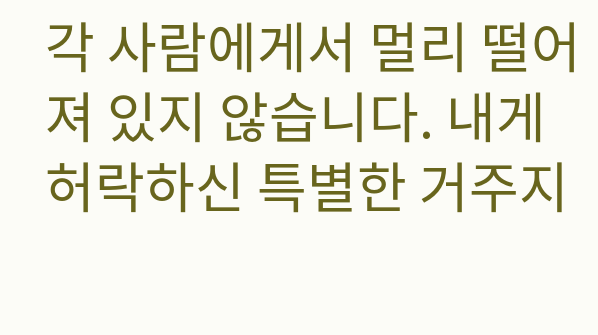각 사람에게서 멀리 떨어져 있지 않습니다. 내게 허락하신 특별한 거주지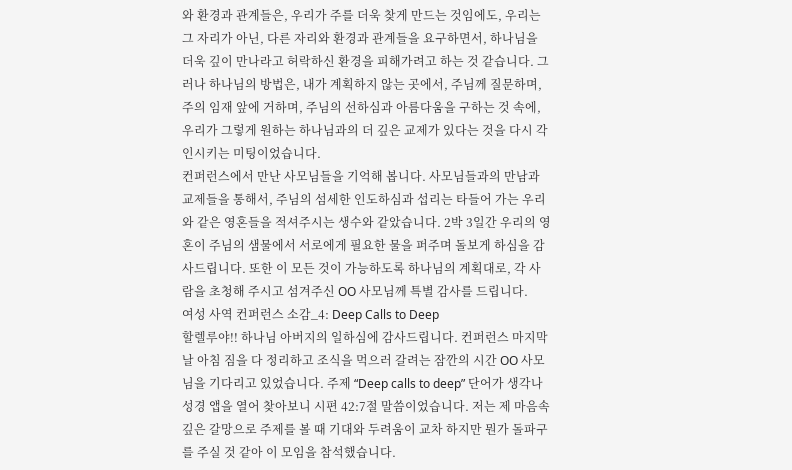와 환경과 관계들은, 우리가 주를 더욱 찾게 만드는 것임에도, 우리는 그 자리가 아닌, 다른 자리와 환경과 관계들을 요구하면서, 하나님을 더욱 깊이 만나라고 허락하신 환경을 피해가려고 하는 것 같습니다. 그러나 하나님의 방법은, 내가 계획하지 않는 곳에서, 주님께 질문하며, 주의 임재 앞에 거하며, 주님의 선하심과 아름다움을 구하는 것 속에, 우리가 그렇게 원하는 하나님과의 더 깊은 교제가 있다는 것을 다시 각인시키는 미팅이었습니다.
컨퍼런스에서 만난 사모님들을 기억해 봅니다. 사모님들과의 만남과 교제들을 통해서, 주님의 섬세한 인도하심과 섭리는 타들어 가는 우리와 같은 영혼들을 적셔주시는 생수와 같았습니다. 2박 3일간 우리의 영혼이 주님의 샘물에서 서로에게 필요한 물을 퍼주며 돌보게 하심을 감사드립니다. 또한 이 모든 것이 가능하도록 하나님의 계획대로, 각 사람을 초청해 주시고 섬겨주신 OO 사모님께 특별 감사를 드립니다.
여성 사역 컨퍼런스 소감_4: Deep Calls to Deep
할렐루야!! 하나님 아버지의 일하심에 감사드립니다. 컨퍼런스 마지막날 아침 짐을 다 정리하고 조식을 먹으러 갈려는 잠깐의 시간 OO 사모님을 기다리고 있었습니다. 주제 “Deep calls to deep” 단어가 생각나 성경 앱을 열어 찾아보니 시편 42:7절 말씀이었습니다. 저는 제 마음속 깊은 갈망으로 주제를 볼 때 기대와 두려움이 교차 하지만 뭔가 돌파구를 주실 것 같아 이 모임을 참석했습니다.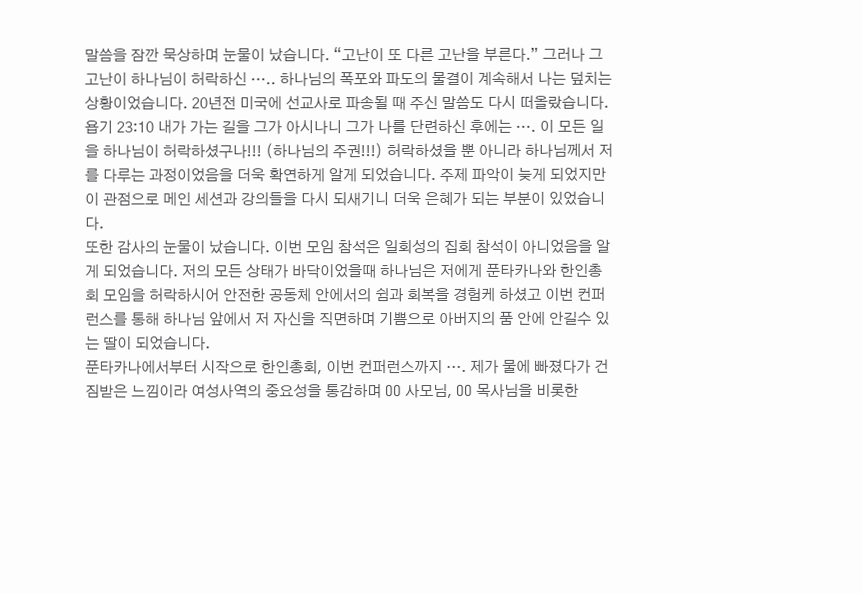말씀을 잠깐 묵상하며 눈물이 났습니다. “고난이 또 다른 고난을 부른다.” 그러나 그 고난이 하나님이 허락하신 ….. 하나님의 폭포와 파도의 물결이 계속해서 나는 덮치는 상황이었습니다. 20년전 미국에 선교사로 파송될 때 주신 말씀도 다시 떠올랐습니다. 욥기 23:10 내가 가는 길을 그가 아시나니 그가 나를 단련하신 후에는 …. 이 모든 일을 하나님이 허락하셨구나!!! (하나님의 주권!!!) 허락하셨을 뿐 아니라 하나님께서 저를 다루는 과정이었음을 더욱 확연하게 알게 되었습니다. 주제 파악이 늦게 되었지만 이 관점으로 메인 세션과 강의들을 다시 되새기니 더욱 은혜가 되는 부분이 있었습니다.
또한 감사의 눈물이 났습니다. 이번 모임 참석은 일회성의 집회 참석이 아니었음을 알게 되었습니다. 저의 모든 상태가 바닥이었을때 하나님은 저에게 푼타카나와 한인총회 모임을 허락하시어 안전한 공동체 안에서의 쉼과 회복을 경험케 하셨고 이번 컨퍼런스를 통해 하나님 앞에서 저 자신을 직면하며 기쁨으로 아버지의 품 안에 안길수 있는 딸이 되었습니다.
푼타카나에서부터 시작으로 한인총회, 이번 컨퍼런스까지 …. 제가 물에 빠졌다가 건짐받은 느낌이라 여성사역의 중요성을 통감하며 OO 사모님, OO 목사님을 비롯한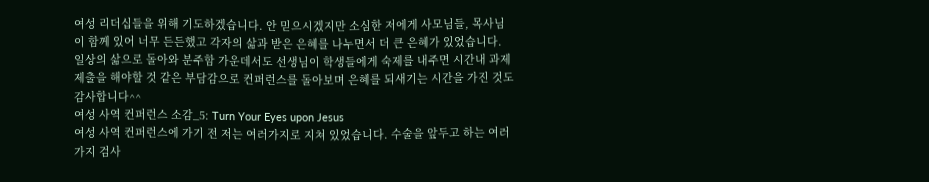여성 리더십들을 위해 기도하겠습니다. 안 믿으시겠지만 소심한 저에게 사모님들, 목사님이 함께 있어 너무 든든했고 각자의 삶과 받은 은혜를 나누면서 더 큰 은혜가 있었습니다. 일상의 삶으로 돌아와 분주함 가운데서도 선생님이 학생들에게 숙제를 내주면 시간내 과제제출을 해야할 것 같은 부담감으로 컨퍼런스를 돌아보며 은혜를 되새기는 시간을 가진 것도 감사합니다^^
여성 사역 컨퍼런스 소감_5: Turn Your Eyes upon Jesus
여성 사역 컨퍼런스에 가기 전 저는 여러가지로 지쳐 있었습니다. 수술을 앞두고 하는 여러가지 검사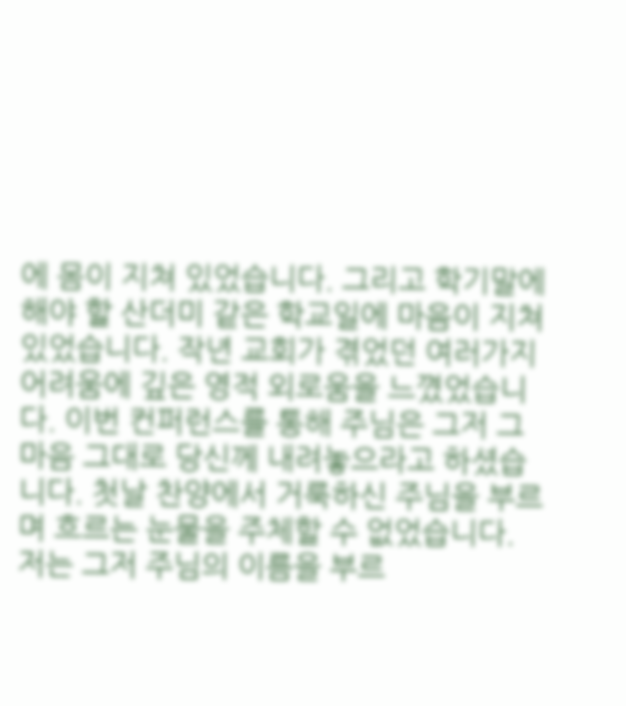에 몸이 지쳐 있었습니다. 그리고 학기말에 해야 할 산더미 같은 학교일에 마음이 지쳐 있었습니다. 작년 교회가 겪었던 여러가지 어려움에 깊은 영적 외로움을 느꼈었습니다. 이번 컨퍼런스를 통해 주님은 그저 그 마음 그대로 당신께 내려놓으라고 하셨습니다. 첫날 찬양에서 거룩하신 주님을 부르며 흐르는 눈물을 주체할 수 없었습니다. 저는 그저 주님의 이름을 부르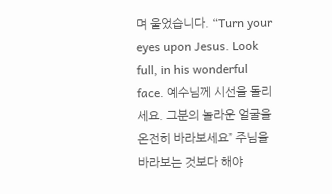며 울었습니다. “Turn your eyes upon Jesus. Look full, in his wonderful face. 예수님께 시선을 돌리세요. 그분의 놀라운 얼굴을 온전히 바라보세요” 주님을 바라보는 것보다 해야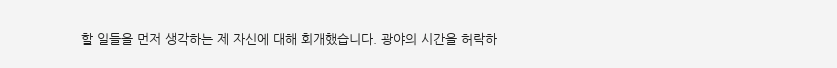할 일들을 먼저 생각하는 제 자신에 대해 회개했습니다. 광야의 시간을 허락하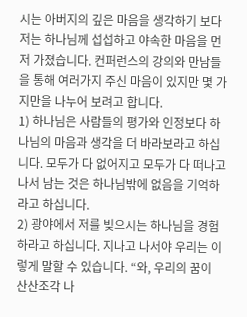시는 아버지의 깊은 마음을 생각하기 보다 저는 하나님께 섭섭하고 야속한 마음을 먼저 가졌습니다. 컨퍼런스의 강의와 만남들을 통해 여러가지 주신 마음이 있지만 몇 가지만을 나누어 보려고 합니다.
1) 하나님은 사람들의 평가와 인정보다 하나님의 마음과 생각을 더 바라보라고 하십니다. 모두가 다 없어지고 모두가 다 떠나고 나서 남는 것은 하나님밖에 없음을 기억하라고 하십니다.
2) 광야에서 저를 빚으시는 하나님을 경험하라고 하십니다. 지나고 나서야 우리는 이렇게 말할 수 있습니다. “와, 우리의 꿈이 산산조각 나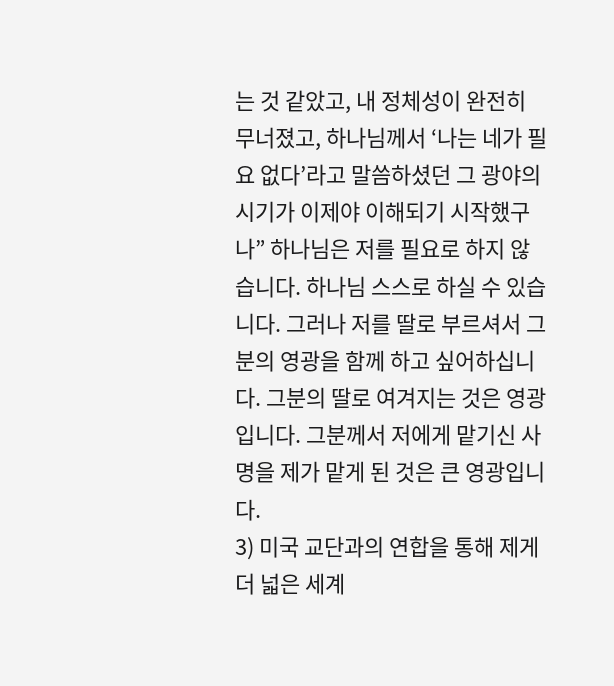는 것 같았고, 내 정체성이 완전히 무너졌고, 하나님께서 ‘나는 네가 필요 없다’라고 말씀하셨던 그 광야의 시기가 이제야 이해되기 시작했구나” 하나님은 저를 필요로 하지 않습니다. 하나님 스스로 하실 수 있습니다. 그러나 저를 딸로 부르셔서 그분의 영광을 함께 하고 싶어하십니다. 그분의 딸로 여겨지는 것은 영광입니다. 그분께서 저에게 맡기신 사명을 제가 맡게 된 것은 큰 영광입니다.
3) 미국 교단과의 연합을 통해 제게 더 넓은 세계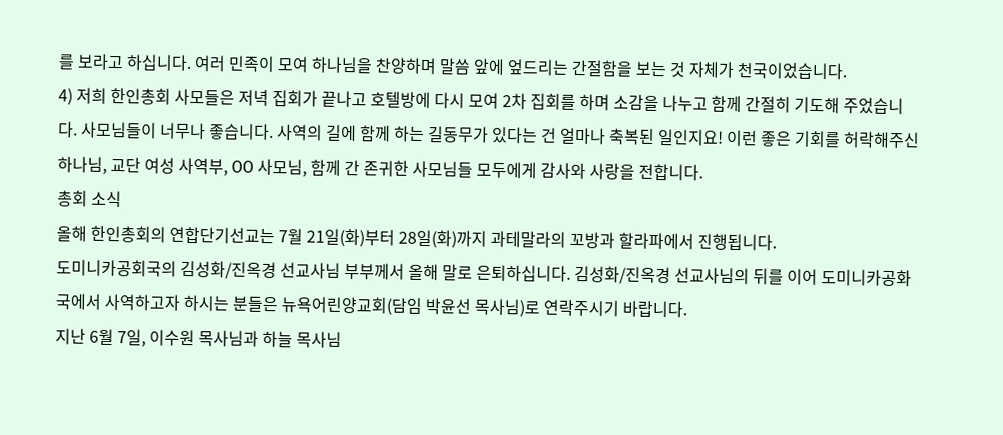를 보라고 하십니다. 여러 민족이 모여 하나님을 찬양하며 말씀 앞에 엎드리는 간절함을 보는 것 자체가 천국이었습니다.
4) 저희 한인총회 사모들은 저녁 집회가 끝나고 호텔방에 다시 모여 2차 집회를 하며 소감을 나누고 함께 간절히 기도해 주었습니다. 사모님들이 너무나 좋습니다. 사역의 길에 함께 하는 길동무가 있다는 건 얼마나 축복된 일인지요! 이런 좋은 기회를 허락해주신 하나님, 교단 여성 사역부, OO 사모님, 함께 간 존귀한 사모님들 모두에게 감사와 사랑을 전합니다.
총회 소식
올해 한인총회의 연합단기선교는 7월 21일(화)부터 28일(화)까지 과테말라의 꼬방과 할라파에서 진행됩니다.
도미니카공회국의 김성화/진옥경 선교사님 부부께서 올해 말로 은퇴하십니다. 김성화/진옥경 선교사님의 뒤를 이어 도미니카공화국에서 사역하고자 하시는 분들은 뉴욕어린양교회(담임 박윤선 목사님)로 연락주시기 바랍니다.
지난 6월 7일, 이수원 목사님과 하늘 목사님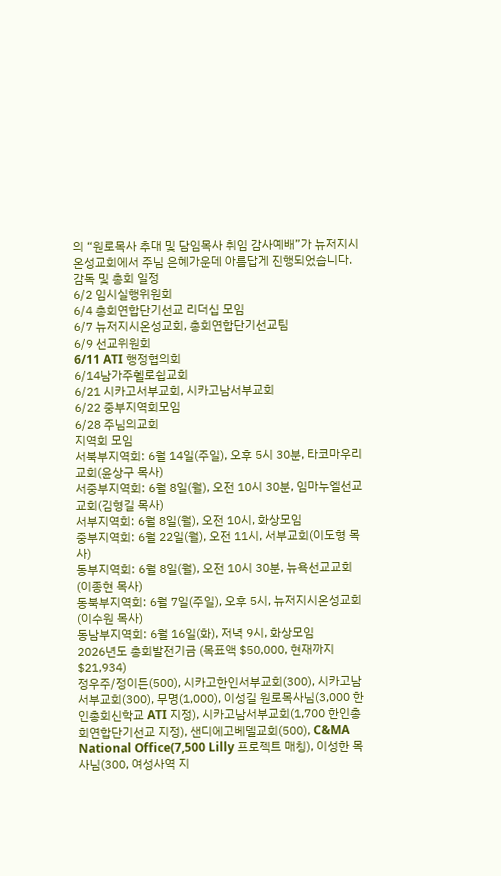의 “원로목사 추대 및 담임목사 취임 감사예배”가 뉴저지시온성교회에서 주님 은혜가운데 아름답게 진행되었습니다.
감독 및 총회 일정
6/2 임시실행위원회
6/4 총회연합단기선교 리더십 모임
6/7 뉴저지시온성교회, 총회연합단기선교팀
6/9 선교위원회
6/11 ATI 행정협의회
6/14남가주휄로쉽교회
6/21 시카고서부교회, 시카고남서부교회
6/22 중부지역회모임
6/28 주님의교회
지역회 모임
서북부지역회: 6월 14일(주일), 오후 5시 30분, 타코마우리교회(윤상구 목사)
서중부지역회: 6월 8일(월), 오전 10시 30분, 임마누엘선교교회(김형길 목사)
서부지역회: 6월 8일(월), 오전 10시, 화상모임
중부지역회: 6월 22일(월), 오전 11시, 서부교회(이도형 목사)
동부지역회: 6월 8일(월), 오전 10시 30분, 뉴욕선교교회(이종현 목사)
동북부지역회: 6월 7일(주일), 오후 5시, 뉴저지시온성교회(이수원 목사)
동남부지역회: 6월 16일(화), 저녁 9시, 화상모임
2026년도 총회발전기금 (목표액 $50,000, 현재까지 $21,934)
정우주/정이든(500), 시카고한인서부교회(300), 시카고남서부교회(300), 무명(1,000), 이성길 원로목사님(3,000 한인총회신학교 ATI 지정), 시카고남서부교회(1,700 한인총회연합단기선교 지정), 샌디에고베델교회(500), C&MA National Office(7,500 Lilly 프로젝트 매칭), 이성한 목사님(300, 여성사역 지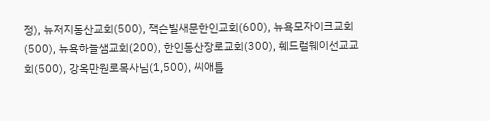정), 뉴저지동산교회(500), 잭슨빌새문한인교회(600), 뉴욕모자이크교회(500), 뉴욕하늘샘교회(200), 한인동산장로교회(300), 훼드럴웨이선교교회(500), 강옥만원로목사님(1,500), 씨애틀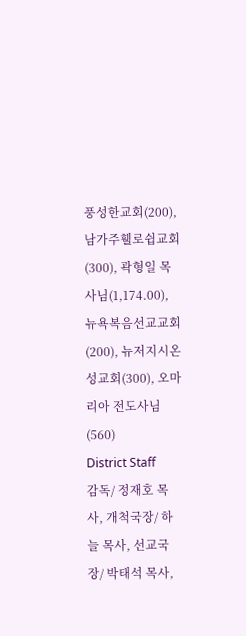풍성한교회(200), 남가주휄로쉽교회(300), 곽형일 목사님(1,174.00), 뉴욕복음선교교회(200), 뉴저지시온성교회(300), 오마리아 전도사님(560)
District Staff
감독/ 정재호 목사, 개척국장/ 하늘 목사, 선교국장/ 박태석 목사,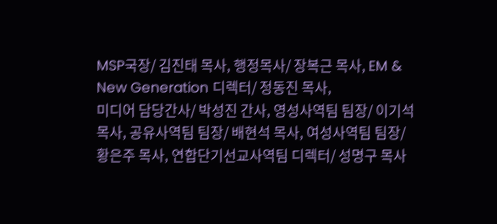MSP국장/ 김진태 목사, 행정목사/ 장복근 목사, EM & New Generation 디렉터/ 정동진 목사,
미디어 담당간사/ 박성진 간사, 영성사역팀 팀장/ 이기석 목사, 공유사역팀 팀장/ 배현석 목사, 여성사역팀 팀장/ 황은주 목사, 연합단기선교사역팀 디렉터/ 성명구 목사